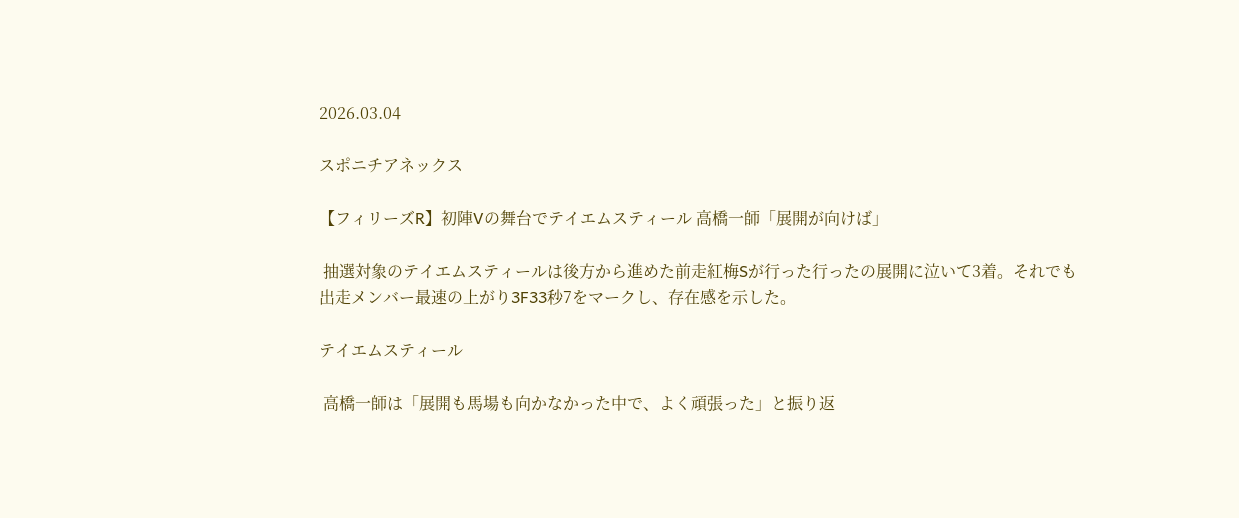2026.03.04

スポニチアネックス

【フィリーズR】初陣Vの舞台でテイエムスティール 高橋一師「展開が向けば」

 抽選対象のテイエムスティールは後方から進めた前走紅梅Sが行った行ったの展開に泣いて3着。それでも出走メンバー最速の上がり3F33秒7をマークし、存在感を示した。

テイエムスティール

 高橋一師は「展開も馬場も向かなかった中で、よく頑張った」と振り返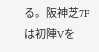る。阪神芝7Fは初陣Vを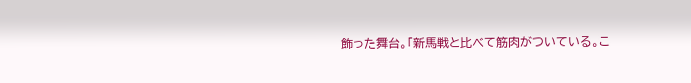飾った舞台。「新馬戦と比べて筋肉がついている。こ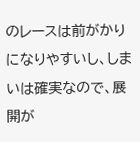のレースは前がかりになりやすいし、しまいは確実なので、展開が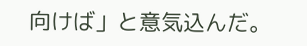向けば」と意気込んだ。